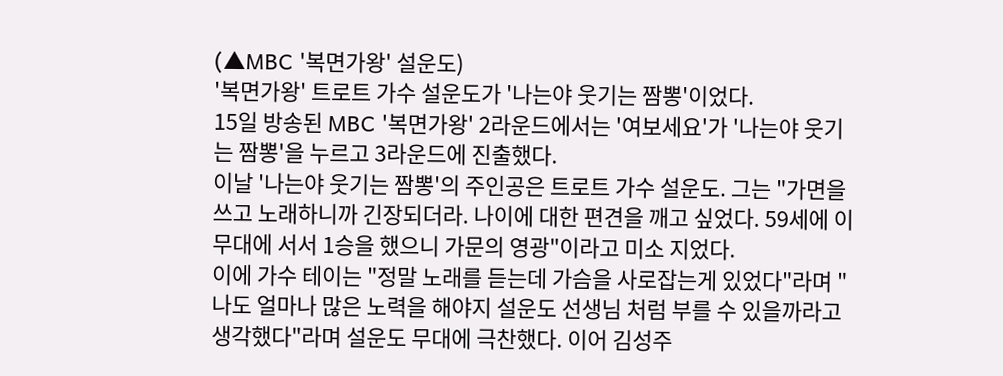(▲MBC '복면가왕' 설운도)
'복면가왕' 트로트 가수 설운도가 '나는야 웃기는 짬뽕'이었다.
15일 방송된 MBC '복면가왕' 2라운드에서는 '여보세요'가 '나는야 웃기는 짬뽕'을 누르고 3라운드에 진출했다.
이날 '나는야 웃기는 짬뽕'의 주인공은 트로트 가수 설운도. 그는 "가면을 쓰고 노래하니까 긴장되더라. 나이에 대한 편견을 깨고 싶었다. 59세에 이 무대에 서서 1승을 했으니 가문의 영광"이라고 미소 지었다.
이에 가수 테이는 "정말 노래를 듣는데 가슴을 사로잡는게 있었다"라며 "나도 얼마나 많은 노력을 해야지 설운도 선생님 처럼 부를 수 있을까라고 생각했다"라며 설운도 무대에 극찬했다. 이어 김성주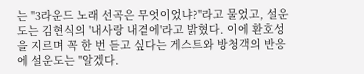는 "3라운드 노래 선곡은 무엇이었냐?"라고 물었고, 설운도는 김현식의 '내사랑 내곁에'라고 밝혔다. 이에 환호성을 지르며 꼭 한 번 듣고 싶다는 게스트와 방청객의 반응에 설운도는 "알겠다.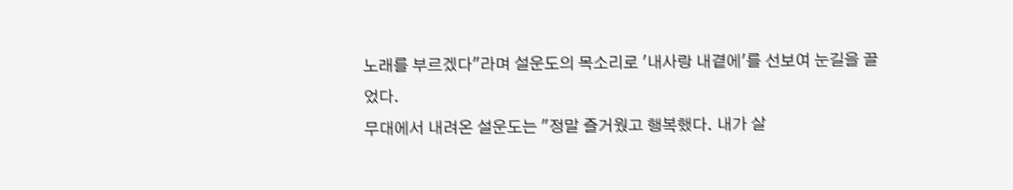노래를 부르겠다"라며 설운도의 목소리로 '내사랑 내곁에'를 선보여 눈길을 끌었다.
무대에서 내려온 설운도는 "정말 즐거웠고 행복했다. 내가 살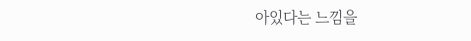아있다는 느낌을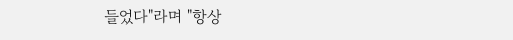들었다"라며 "항상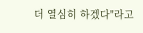더 열심히 하겠다"라고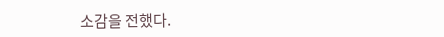소감을 전했다.